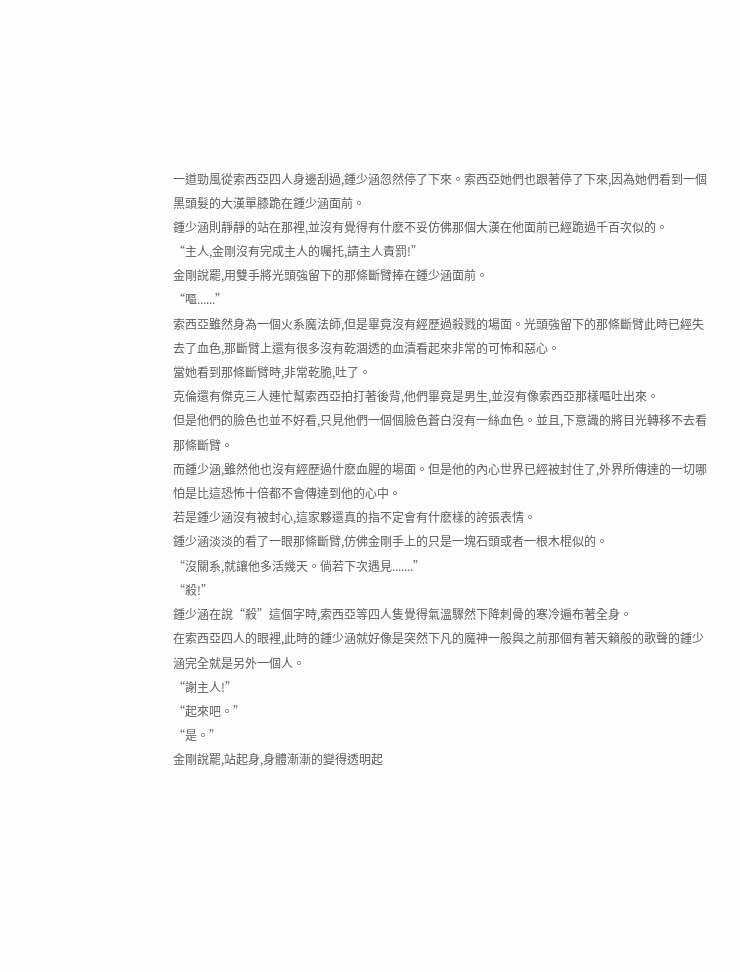一道勁風從索西亞四人身邊刮過,鍾少涵忽然停了下來。索西亞她們也跟著停了下來,因為她們看到一個黑頭髮的大漢單膝跪在鍾少涵面前。
鍾少涵則靜靜的站在那裡,並沒有覺得有什麽不妥仿佛那個大漢在他面前已經跪過千百次似的。
“主人,金剛沒有完成主人的囑托,請主人責罰!”
金剛說罷,用雙手將光頭強留下的那條斷臂捧在鍾少涵面前。
“嘔......”
索西亞雖然身為一個火系魔法師,但是畢竟沒有經歷過殺戮的場面。光頭強留下的那條斷臂此時已經失去了血色,那斷臂上還有很多沒有乾涸透的血漬看起來非常的可怖和惡心。
當她看到那條斷臂時,非常乾脆,吐了。
克倫還有傑克三人連忙幫索西亞拍打著後背,他們畢竟是男生,並沒有像索西亞那樣嘔吐出來。
但是他們的臉色也並不好看,只見他們一個個臉色蒼白沒有一絲血色。並且,下意識的將目光轉移不去看那條斷臂。
而鍾少涵,雖然他也沒有經歷過什麽血腥的場面。但是他的內心世界已經被封住了,外界所傳達的一切哪怕是比這恐怖十倍都不會傳達到他的心中。
若是鍾少涵沒有被封心,這家夥還真的指不定會有什麽樣的誇張表情。
鍾少涵淡淡的看了一眼那條斷臂,仿佛金剛手上的只是一塊石頭或者一根木棍似的。
“沒關系,就讓他多活幾天。倘若下次遇見.......”
“殺!”
鍾少涵在說“殺”這個字時,索西亞等四人隻覺得氣溫驟然下降刺骨的寒冷遍布著全身。
在索西亞四人的眼裡,此時的鍾少涵就好像是突然下凡的魔神一般與之前那個有著天籟般的歌聲的鍾少涵完全就是另外一個人。
“謝主人!”
“起來吧。”
“是。”
金剛說罷,站起身,身體漸漸的變得透明起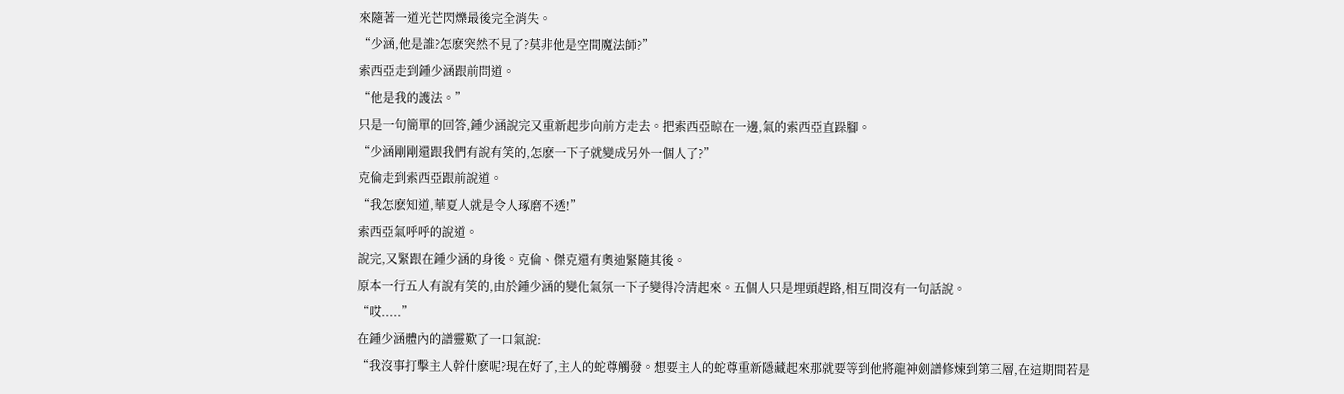來隨著一道光芒閃爍最後完全消失。
“少涵,他是誰?怎麽突然不見了?莫非他是空間魔法師?”
索西亞走到鍾少涵跟前問道。
“他是我的護法。”
只是一句簡單的回答,鍾少涵說完又重新起步向前方走去。把索西亞晾在一邊,氣的索西亞直跺腳。
“少涵剛剛還跟我們有說有笑的,怎麽一下子就變成另外一個人了?”
克倫走到索西亞跟前說道。
“我怎麽知道,華夏人就是令人琢磨不透!”
索西亞氣呼呼的說道。
說完,又緊跟在鍾少涵的身後。克倫、傑克還有奧迪緊隨其後。
原本一行五人有說有笑的,由於鍾少涵的變化氣氛一下子變得冷清起來。五個人只是埋頭趕路,相互間沒有一句話說。
“哎.....”
在鍾少涵體內的譜靈歎了一口氣說:
“我沒事打擊主人幹什麽呢?現在好了,主人的蛇尊觸發。想要主人的蛇尊重新隱藏起來那就要等到他將龍神劍譜修煉到第三層,在這期間若是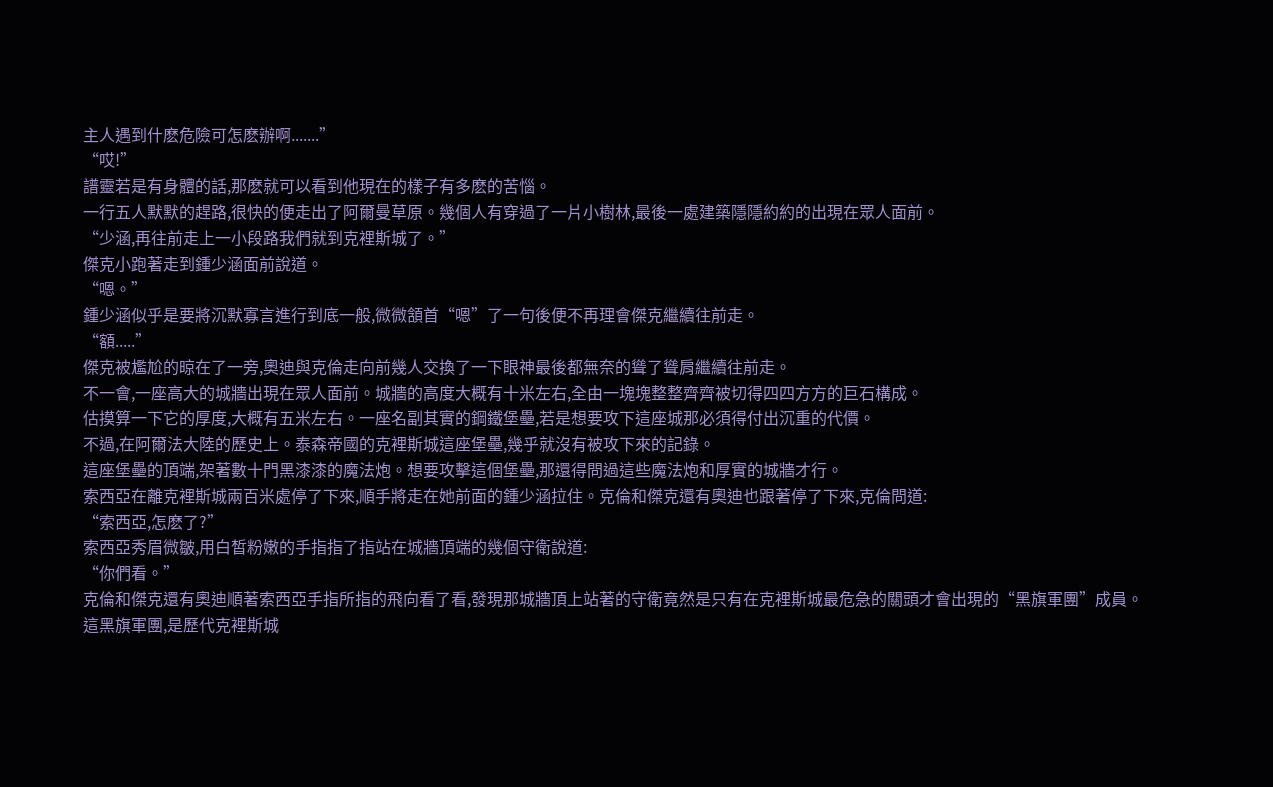主人遇到什麽危險可怎麽辦啊.......”
“哎!”
譜靈若是有身體的話,那麽就可以看到他現在的樣子有多麽的苦惱。
一行五人默默的趕路,很快的便走出了阿爾曼草原。幾個人有穿過了一片小樹林,最後一處建築隱隱約約的出現在眾人面前。
“少涵,再往前走上一小段路我們就到克裡斯城了。”
傑克小跑著走到鍾少涵面前說道。
“嗯。”
鍾少涵似乎是要將沉默寡言進行到底一般,微微頷首“嗯”了一句後便不再理會傑克繼續往前走。
“額.....”
傑克被尷尬的晾在了一旁,奧迪與克倫走向前幾人交換了一下眼神最後都無奈的聳了聳肩繼續往前走。
不一會,一座高大的城牆出現在眾人面前。城牆的高度大概有十米左右,全由一塊塊整整齊齊被切得四四方方的巨石構成。
估摸算一下它的厚度,大概有五米左右。一座名副其實的鋼鐵堡壘,若是想要攻下這座城那必須得付出沉重的代價。
不過,在阿爾法大陸的歷史上。泰森帝國的克裡斯城這座堡壘,幾乎就沒有被攻下來的記錄。
這座堡壘的頂端,架著數十門黑漆漆的魔法炮。想要攻擊這個堡壘,那還得問過這些魔法炮和厚實的城牆才行。
索西亞在離克裡斯城兩百米處停了下來,順手將走在她前面的鍾少涵拉住。克倫和傑克還有奧迪也跟著停了下來,克倫問道:
“索西亞,怎麽了?”
索西亞秀眉微皺,用白皙粉嫩的手指指了指站在城牆頂端的幾個守衛說道:
“你們看。”
克倫和傑克還有奧迪順著索西亞手指所指的飛向看了看,發現那城牆頂上站著的守衛竟然是只有在克裡斯城最危急的關頭才會出現的“黑旗軍團”成員。
這黑旗軍團,是歷代克裡斯城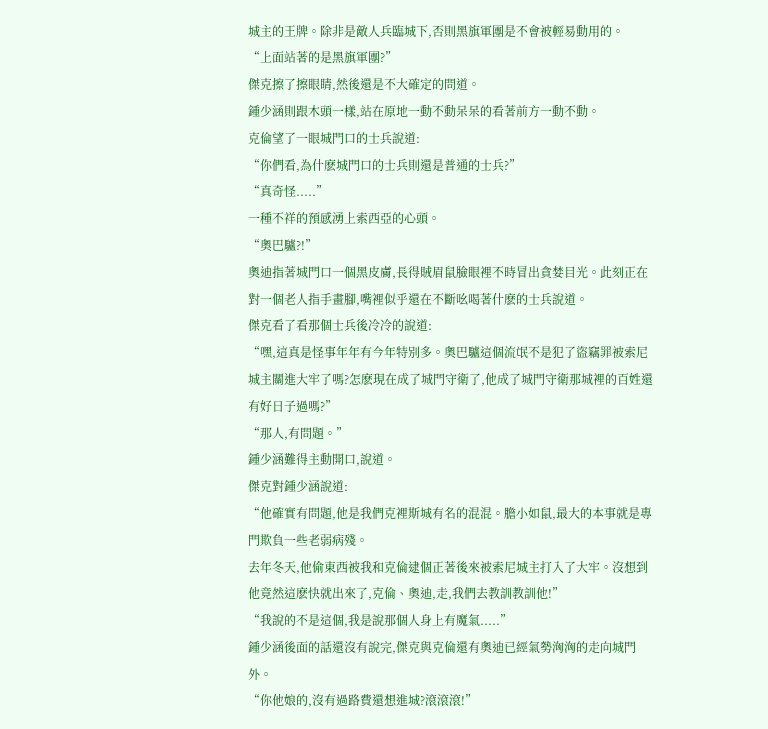城主的王牌。除非是敵人兵臨城下,否則黑旗軍團是不會被輕易動用的。
“上面站著的是黑旗軍團?”
傑克擦了擦眼睛,然後還是不大確定的問道。
鍾少涵則跟木頭一樣,站在原地一動不動呆呆的看著前方一動不動。
克倫望了一眼城門口的士兵說道:
“你們看,為什麽城門口的士兵則還是普通的士兵?”
“真奇怪.....”
一種不祥的預感湧上索西亞的心頭。
“奧巴驢?!”
奧迪指著城門口一個黑皮膚,長得賊眉鼠臉眼裡不時冒出貪婪目光。此刻正在對一個老人指手畫腳,嘴裡似乎還在不斷吆喝著什麽的士兵說道。
傑克看了看那個士兵後冷冷的說道:
“嘿,這真是怪事年年有今年特別多。奧巴驢這個流氓不是犯了盜竊罪被索尼城主關進大牢了嗎?怎麽現在成了城門守衛了,他成了城門守衛那城裡的百姓還有好日子過嗎?”
“那人,有問題。”
鍾少涵難得主動開口,說道。
傑克對鍾少涵說道:
“他確實有問題,他是我們克裡斯城有名的混混。膽小如鼠,最大的本事就是專門欺負一些老弱病殘。
去年冬天,他偷東西被我和克倫逮個正著後來被索尼城主打入了大牢。沒想到他竟然這麽快就出來了,克倫、奧迪,走,我們去教訓教訓他!”
“我說的不是這個,我是說那個人身上有魔氣.....”
鍾少涵後面的話還沒有說完,傑克與克倫還有奧迪已經氣勢洶洶的走向城門外。
“你他娘的,沒有過路費還想進城?滾滾滾!”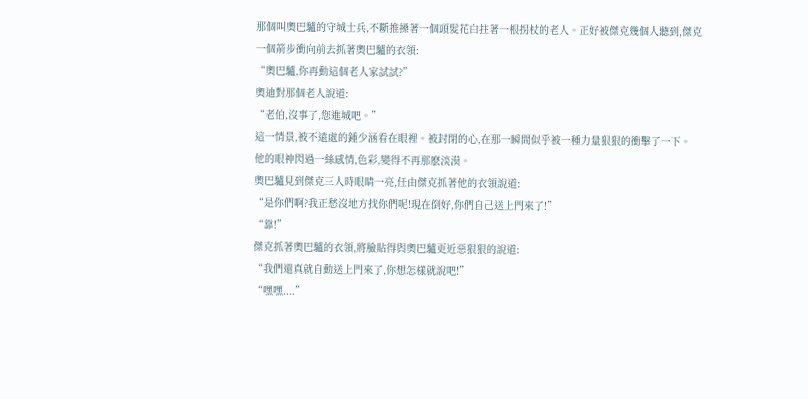那個叫奧巴驢的守城士兵,不斷推搡著一個頭髮花白拄著一根拐杖的老人。正好被傑克幾個人聽到,傑克一個箭步衝向前去抓著奧巴驢的衣領:
“奧巴驢,你再動這個老人家試試?”
奧迪對那個老人說道:
“老伯,沒事了,您進城吧。”
這一情景,被不遠處的鍾少涵看在眼裡。被封閉的心,在那一瞬間似乎被一種力量狠狠的衝擊了一下。
他的眼神閃過一絲感情,色彩,變得不再那麽淡漠。
奧巴驢見到傑克三人時眼睛一亮,任由傑克抓著他的衣領說道:
“是你們啊?我正愁沒地方找你們呢!現在倒好,你們自己送上門來了!”
“靠!”
傑克抓著奧巴驢的衣領,將臉貼得與奧巴驢更近惡狠狠的說道:
“我們還真就自動送上門來了,你想怎樣就說吧!”
“嘿嘿....”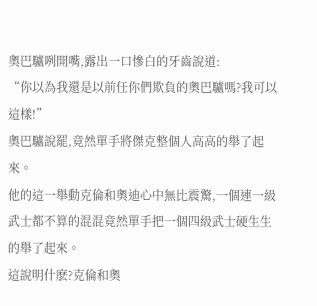奧巴驢咧開嘴,露出一口慘白的牙齒說道:
“你以為我還是以前任你們欺負的奧巴驢嗎?我可以這樣!”
奧巴驢說罷,竟然單手將傑克整個人高高的舉了起來。
他的這一舉動克倫和奧迪心中無比震驚,一個連一級武士都不算的混混竟然單手把一個四級武士硬生生的舉了起來。
這說明什麽?克倫和奧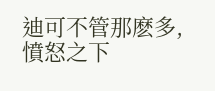迪可不管那麽多,憤怒之下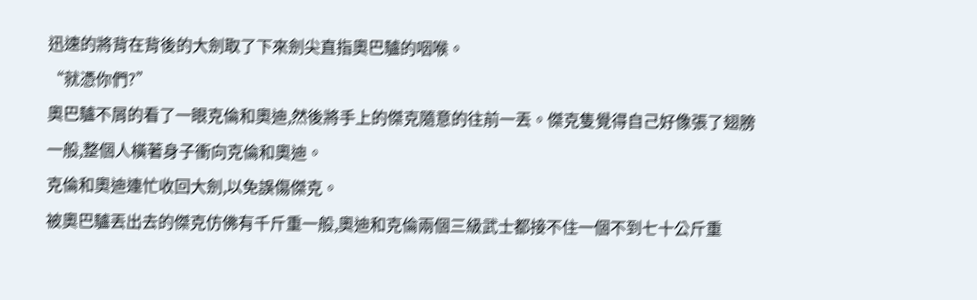迅速的將背在背後的大劍取了下來劍尖直指奧巴驢的咽喉。
“就憑你們?”
奧巴驢不屑的看了一眼克倫和奧迪,然後將手上的傑克隨意的往前一丟。傑克隻覺得自己好像張了翅膀一般,整個人橫著身子衝向克倫和奧迪。
克倫和奧迪連忙收回大劍,以免誤傷傑克。
被奧巴驢丟出去的傑克仿佛有千斤重一般,奧迪和克倫兩個三級武士都接不住一個不到七十公斤重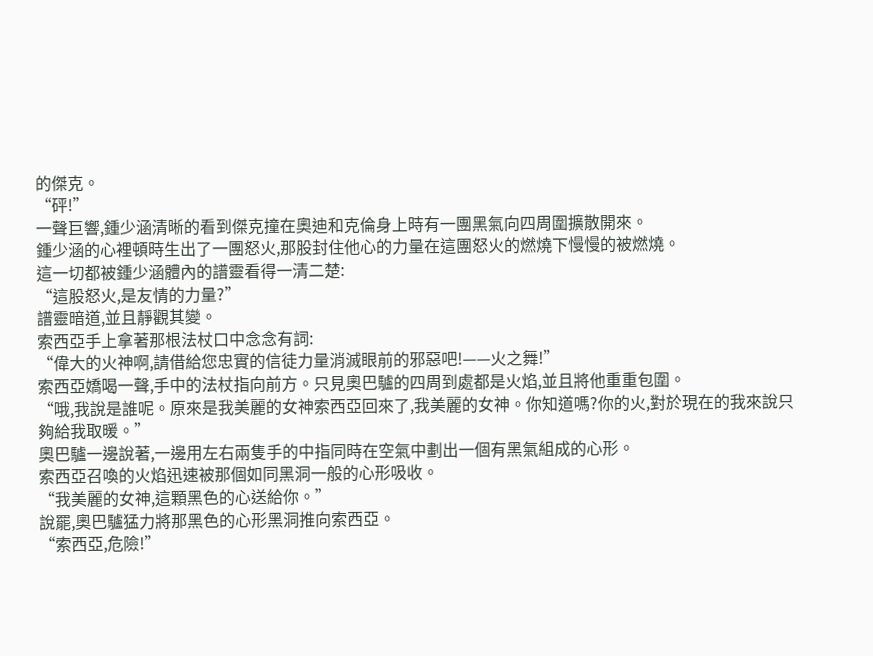的傑克。
“砰!”
一聲巨響,鍾少涵清晰的看到傑克撞在奧迪和克倫身上時有一團黑氣向四周圍擴散開來。
鍾少涵的心裡頓時生出了一團怒火,那股封住他心的力量在這團怒火的燃燒下慢慢的被燃燒。
這一切都被鍾少涵體內的譜靈看得一清二楚:
“這股怒火,是友情的力量?”
譜靈暗道,並且靜觀其變。
索西亞手上拿著那根法杖口中念念有詞:
“偉大的火神啊,請借給您忠實的信徒力量消滅眼前的邪惡吧!——火之舞!”
索西亞嬌喝一聲,手中的法杖指向前方。只見奧巴驢的四周到處都是火焰,並且將他重重包圍。
“哦,我說是誰呢。原來是我美麗的女神索西亞回來了,我美麗的女神。你知道嗎?你的火,對於現在的我來說只夠給我取暖。”
奧巴驢一邊說著,一邊用左右兩隻手的中指同時在空氣中劃出一個有黑氣組成的心形。
索西亞召喚的火焰迅速被那個如同黑洞一般的心形吸收。
“我美麗的女神,這顆黑色的心送給你。”
說罷,奧巴驢猛力將那黑色的心形黑洞推向索西亞。
“索西亞,危險!”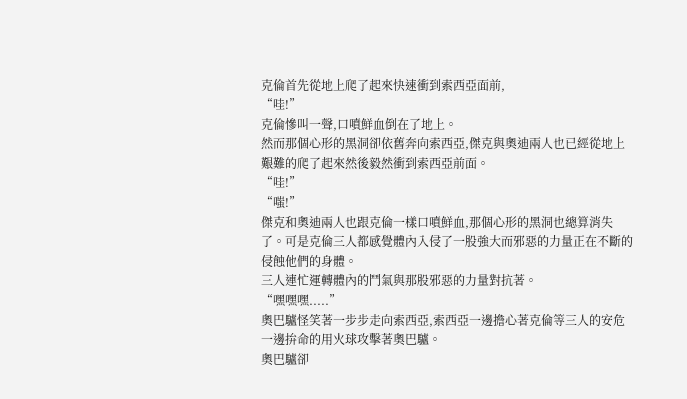克倫首先從地上爬了起來快速衝到索西亞面前,
“哇!”
克倫慘叫一聲,口噴鮮血倒在了地上。
然而那個心形的黑洞卻依舊奔向索西亞,傑克與奧迪兩人也已經從地上艱難的爬了起來然後毅然衝到索西亞前面。
“哇!”
“嗤!”
傑克和奧迪兩人也跟克倫一樣口噴鮮血,那個心形的黑洞也總算消失了。可是克倫三人都感覺體內入侵了一股強大而邪惡的力量正在不斷的侵蝕他們的身體。
三人連忙運轉體內的鬥氣與那股邪惡的力量對抗著。
“嘿嘿嘿.....”
奧巴驢怪笑著一步步走向索西亞,索西亞一邊擔心著克倫等三人的安危一邊拚命的用火球攻擊著奧巴驢。
奧巴驢卻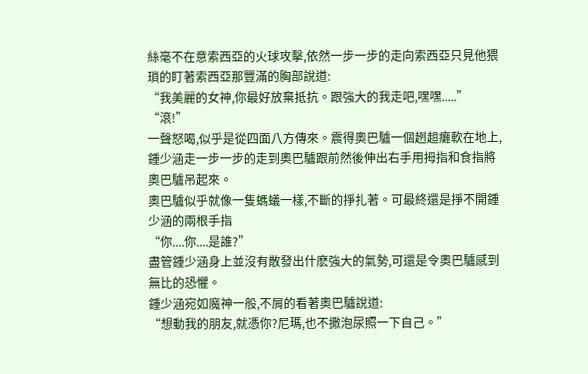絲毫不在意索西亞的火球攻擊,依然一步一步的走向索西亞只見他猥瑣的盯著索西亞那豐滿的胸部說道:
“我美麗的女神,你最好放棄抵抗。跟強大的我走吧,嘿嘿.....”
“滾!”
一聲怒喝,似乎是從四面八方傳來。震得奧巴驢一個趔趄癱軟在地上,鍾少涵走一步一步的走到奧巴驢跟前然後伸出右手用拇指和食指將奧巴驢吊起來。
奧巴驢似乎就像一隻螞蟻一樣,不斷的掙扎著。可最終還是掙不開鍾少涵的兩根手指
“你....你....是誰?”
盡管鍾少涵身上並沒有散發出什麽強大的氣勢,可還是令奧巴驢感到無比的恐懼。
鍾少涵宛如魔神一般,不屑的看著奧巴驢說道:
“想動我的朋友,就憑你?尼瑪,也不撒泡尿照一下自己。”